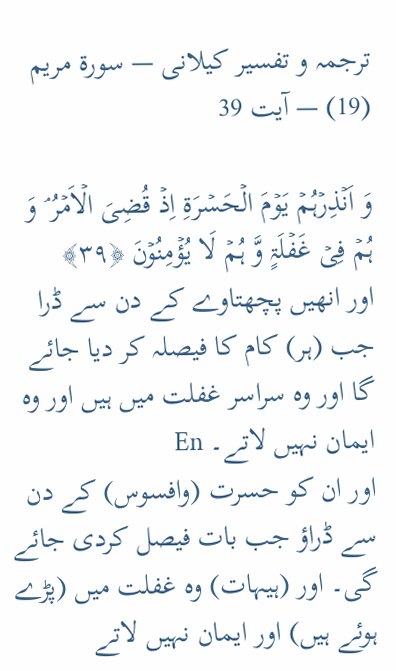ترجمہ و تفسیر کیلانی — سورۃ مريم (19) — آیت 39

وَ اَنۡذِرۡہُمۡ یَوۡمَ الۡحَسۡرَۃِ اِذۡ قُضِیَ الۡاَمۡرُ ۘ وَ ہُمۡ فِیۡ غَفۡلَۃٍ وَّ ہُمۡ لَا یُؤۡمِنُوۡنَ ﴿۳۹﴾
اور انھیں پچھتاوے کے دن سے ڈرا جب (ہر) کام کا فیصلہ کر دیا جائے گا اور وہ سراسر غفلت میں ہیں اور وہ ایمان نہیں لاتے۔ En
اور ان کو حسرت (وافسوس) کے دن سے ڈراؤ جب بات فیصل کردی جائے گی۔ اور (ہیہات) وہ غفلت میں (پڑے ہوئے ہیں) اور ایمان نہیں لاتے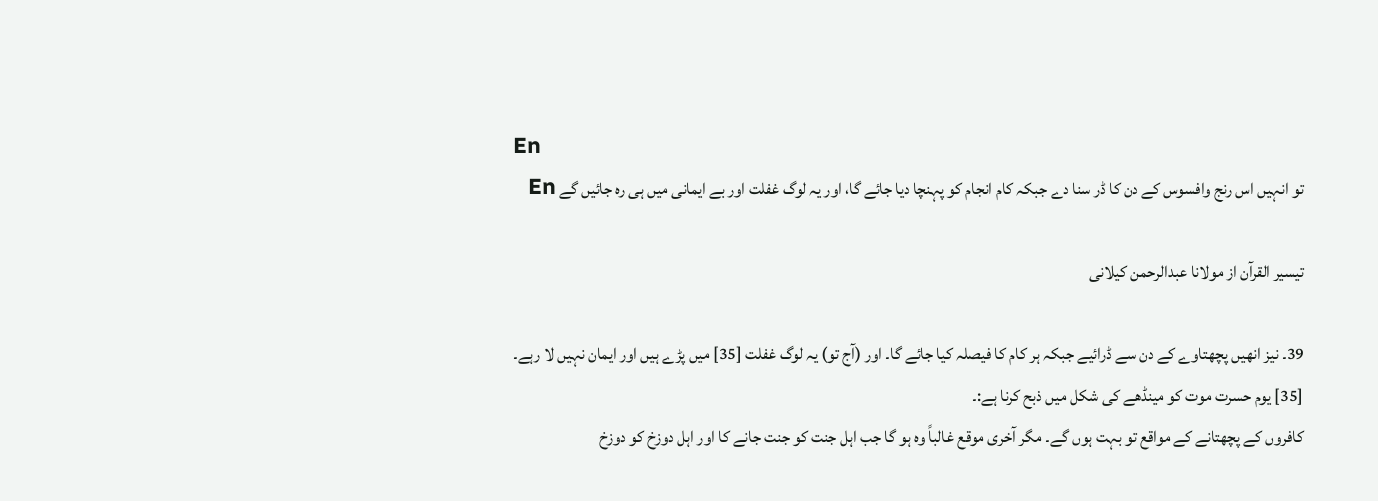En
تو انہیں اس رنج وافسوس کے دن کا ڈر سنا دے جبکہ کام انجام کو پہنچا دیا جائے گا، اور یہ لوگ غفلت اور بے ایمانی میں ہی ره جائیں گے En

تيسير القرآن از مولانا عبدالرحمن کیلانی

39۔ نیز انھیں پچھتاوے کے دن سے ڈرائیے جبکہ ہر کام کا فیصلہ کیا جائے گا۔ اور (آج تو) یہ لوگ غفلت [35] میں پڑے ہیں اور ایمان نہیں لا رہے۔
[35] یوم حسرت موت کو مینڈھے کی شکل میں ذبح کرنا ہے:۔
کافروں کے پچھتانے کے مواقع تو بہت ہوں گے۔ مگر آخری موقع غالباً وہ ہو گا جب اہل جنت کو جنت جانے کا اور اہل دوزخ کو دوزخ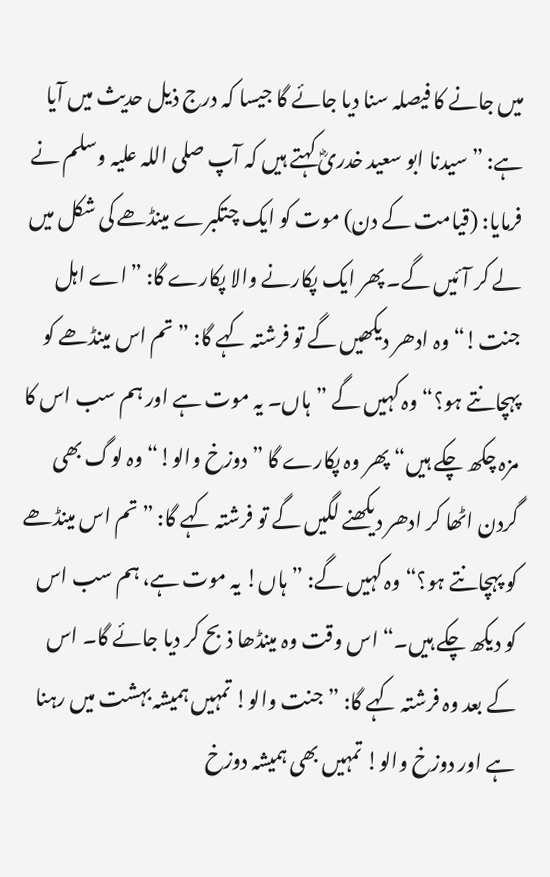میں جانے کا فیصلہ سنا دیا جائے گا جیسا کہ درج ذیل حدیث میں آیا ہے: ”سیدنا ابو سعید خدریؓ کہتے ہیں کہ آپ صلی اللہ علیہ وسلم نے فرمایا: (قیامت کے دن) موت کو ایک چتکبرے مینڈھے کی شکل میں لے کر آئیں گے۔ پھر ایک پکارنے والا پکارے گا: ”اے اہل جنت!“ وہ ادھر دیکھیں گے تو فرشتہ کہے گا: ”تم اس مینڈھے کو پہچانتے ہو؟“ وہ کہیں گے ”ہاں۔ یہ موت ہے اور ہم سب اس کا مزہ چکھ چکے ہیں“ پھر وہ پکارے گا ”دوزخ والو!“ وہ لوگ بھی گردن اٹھا کر ادھر دیکھنے لگیں گے تو فرشتہ کہے گا: ”تم اس مینڈھے کو پہچانتے ہو؟“ وہ کہیں گے: ”ہاں! یہ موت ہے، ہم سب اس کو دیکھ چکے ہیں۔“ اس وقت وہ مینڈھا ذبح کر دیا جائے گا۔ اس کے بعد وہ فرشتہ کہے گا: ”جنت والو! تمہیں ہمیشہ بہشت میں رہنا ہے اور دوزخ والو! تمہیں بھی ہمیشہ دوزخ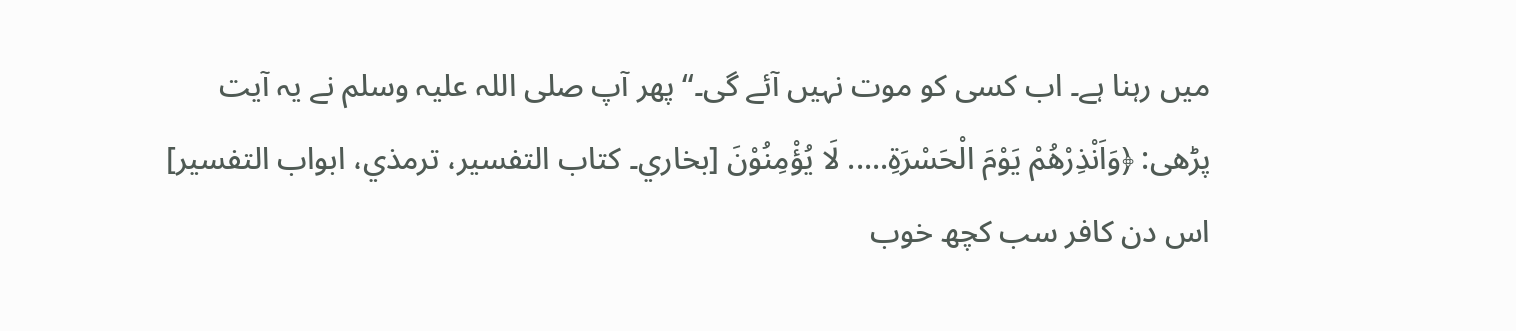میں رہنا ہے۔ اب کسی کو موت نہیں آئے گی۔“ پھر آپ صلی اللہ علیہ وسلم نے یہ آیت پڑھی: ﴿وَاَنْذِرْهُمْ يَوْمَ الْحَسْرَةِ..... لَا يُؤْمِنُوْنَ [بخاري۔ كتاب التفسير، ترمذي، ابواب التفسير] اس دن کافر سب کچھ خوب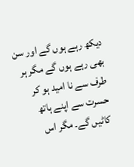دیکھ رہے ہوں گے اور سن بھی رہے ہوں گے مگر ہر طرف سے نا امید ہو کر حسرت سے اپنے ہاتھ کاٹیں گے۔ مگر اس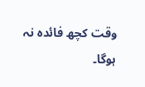وقت کچھ فائدہ نہ ہوگا۔